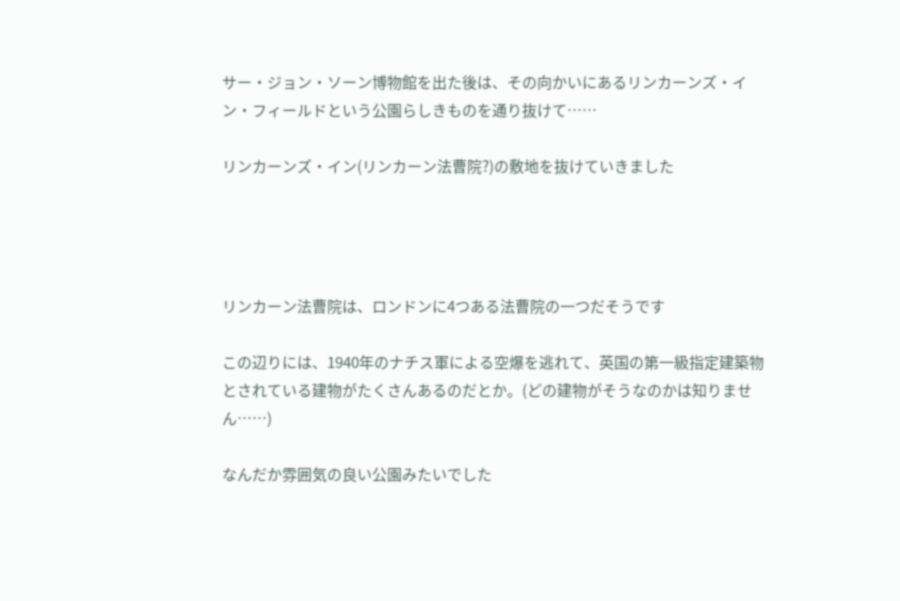サー・ジョン・ソーン博物館を出た後は、その向かいにあるリンカーンズ・イン・フィールドという公園らしきものを通り抜けて……

リンカーンズ・イン(リンカーン法曹院?)の敷地を抜けていきました




リンカーン法曹院は、ロンドンに4つある法曹院の一つだそうです

この辺りには、1940年のナチス軍による空爆を逃れて、英国の第一級指定建築物とされている建物がたくさんあるのだとか。(どの建物がそうなのかは知りません……)

なんだか雰囲気の良い公園みたいでした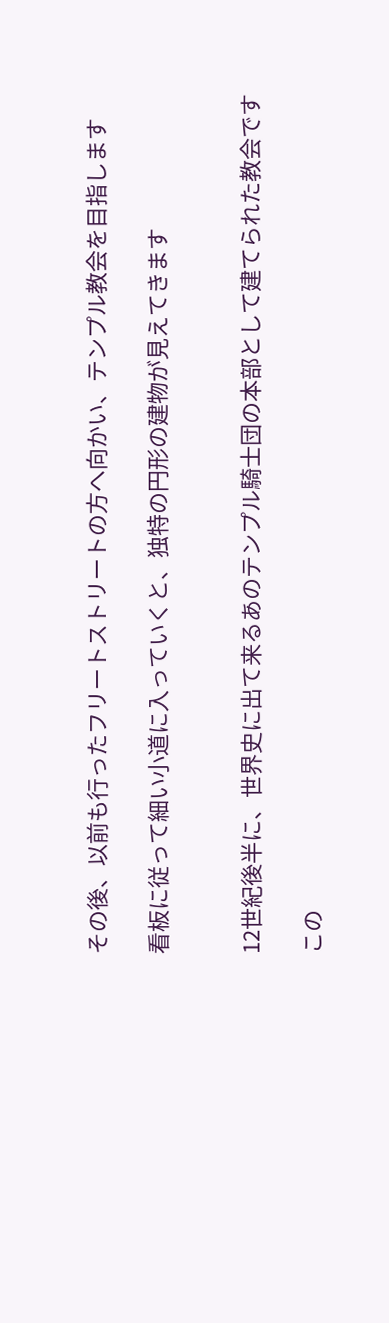その後、以前も行ったフリートストリートの方へ向かい、テンプル教会を目指します

看板に従って細い小道に入っていくと、独特の円形の建物が見えてきます


12世紀後半に、世界史に出て来るあのテンプル騎士団の本部として建てられた教会です

この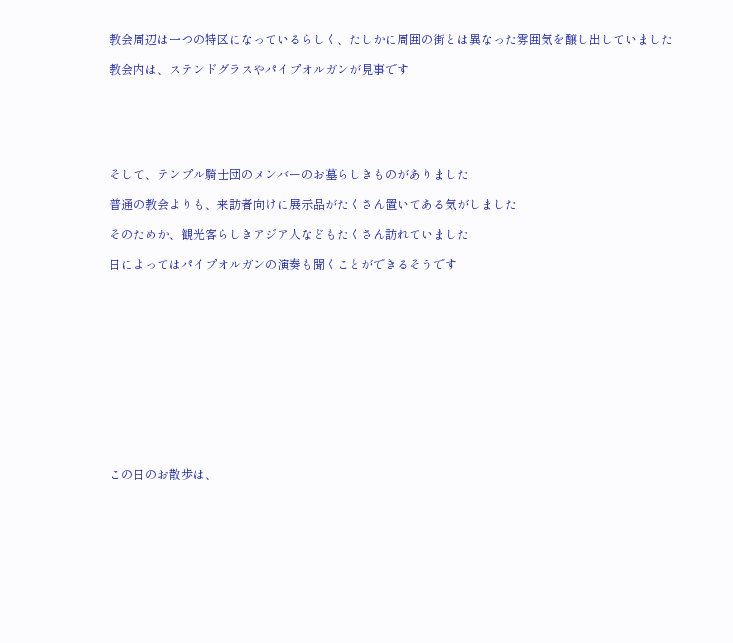教会周辺は一つの特区になっているらしく、たしかに周囲の街とは異なった雰囲気を醸し出していました

教会内は、ステンドグラスやパイプオルガンが見事です






そして、テンプル騎士団のメンバーのお墓らしきものがありました

普通の教会よりも、来訪者向けに展示品がたくさん置いてある気がしました

そのためか、観光客らしきアジア人などもたくさん訪れていました

日によってはパイプオルガンの演奏も聞くことができるそうです













この日のお散歩は、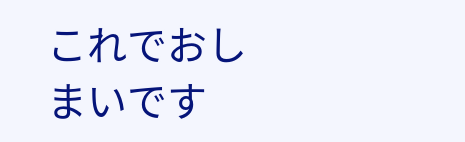これでおしまいです